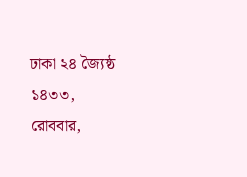ঢাকা ২৪ জ্যৈষ্ঠ ১৪৩৩, রোববার,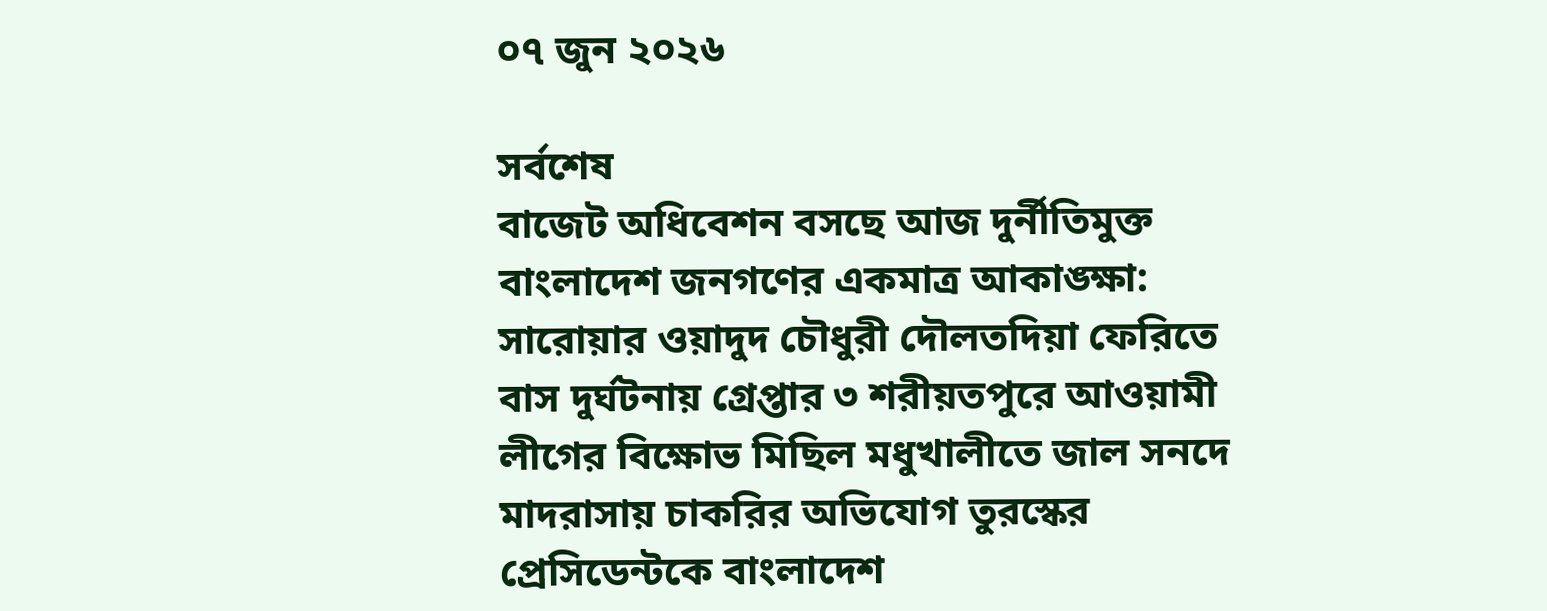০৭ জুন ২০২৬

সর্বশেষ
বাজেট অধিবেশন বসছে আজ দুর্নীতিমুক্ত বাংলাদেশ জনগণের একমাত্র আকাঙ্ক্ষা: সারোয়ার ওয়াদুদ চৌধুরী দৌলতদিয়া ফেরিতে বাস দুর্ঘটনায় গ্রেপ্তার ৩ শরীয়তপুরে আওয়ামী লীগের বিক্ষোভ মিছিল মধুখালীতে জাল সনদে মাদরাসায় চাকরির অভিযোগ তুরস্কের প্রেসিডেন্টকে বাংলাদেশ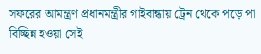সফরের আমন্ত্রণ প্রধানমন্ত্রীর গাইবান্ধায় ট্রেন থেকে পড়ে পা বিচ্ছিন্ন হওয়া সেই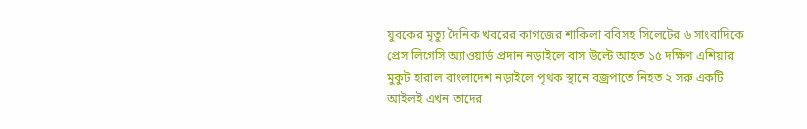যুবকের মৃত্যু দৈনিক খবরের কাগজের শাকিলা ববিসহ সিলেটের ৬ সাংবাদিকে প্রেস লিগেসি অ্যাওয়ার্ড প্রদান নড়াইলে বাস উল্টে আহত ১৫ দক্ষিণ এশিয়ার মুকুট হারাল বাংলাদেশ নড়াইলে পৃথক স্থানে বজ্রপাতে নিহত ২ সরু একটি আইলই এখন তাদের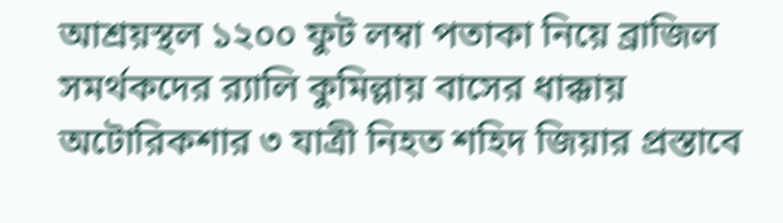আশ্রয়স্থল ১২০০ ফুট লম্বা পতাকা নিয়ে ব্রাজিল সমর্থকদের র‍্যালি কুমিল্লায় বাসের ধাক্কায় অটোরিকশার ৩ যাত্রী নিহত শহিদ জিয়ার প্রস্তাবে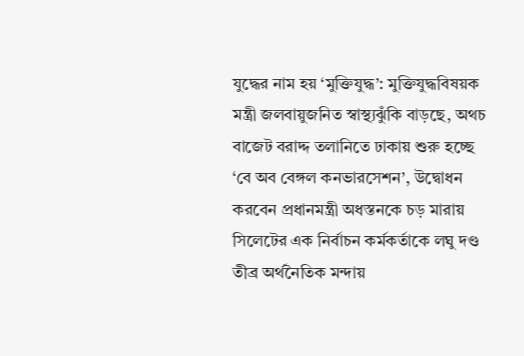যুদ্ধের নাম হয় ‘মুক্তিযুদ্ধ’: মুক্তিযুদ্ধবিষয়ক মন্ত্রী জলবায়ুজনিত স্বাস্থ্যঝুঁকি বাড়ছে, অথচ বাজেট বরাদ্দ তলানিতে ঢাকায় শুরু হচ্ছে ‘বে অব বেঙ্গল কনভারসেশন’, উদ্বোধন করবেন প্রধানমন্ত্রী অধস্তনকে চড় মারায় সিলেটের এক নির্বাচন কর্মকর্তাকে লঘু দণ্ড তীব্র অর্থনৈতিক মন্দায়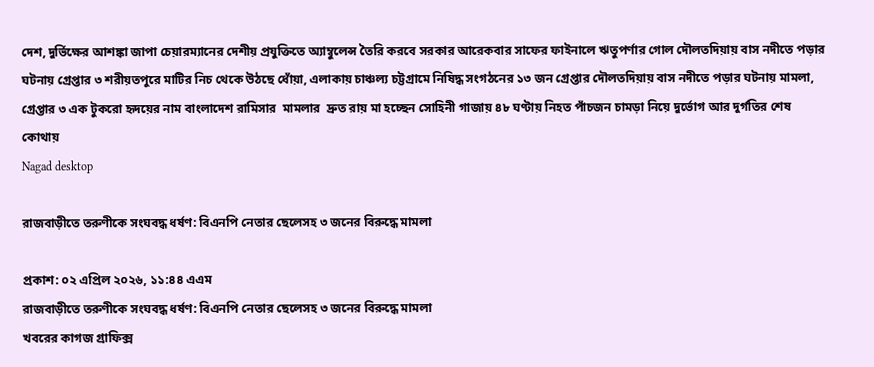দেশ, দুর্ভিক্ষের আশঙ্কা জাপা চেয়ারম্যানের দেশীয় প্রযুক্তিতে অ্যাম্বুলেন্স তৈরি করবে সরকার আরেকবার সাফের ফাইনালে ঋতুপর্ণার গোল দৌলতদিয়ায় বাস নদীতে পড়ার ঘটনায় গ্রেপ্তার ৩ শরীয়তপুরে মাটির নিচ থেকে উঠছে ধোঁয়া, এলাকায় চাঞ্চল্য চট্টগ্রামে নিষিদ্ধ সংগঠনের ১৩ জন গ্রেপ্তার দৌলতদিয়ায় বাস নদীতে পড়ার ঘটনায় মামলা, গ্রেপ্তার ৩ এক টুকরো হৃদয়ের নাম বাংলাদেশ রামিসার  মামলার  দ্রুত রায় মা হচ্ছেন সোহিনী গাজায় ৪৮ ঘণ্টায় নিহত পাঁচজন চামড়া নিয়ে দুর্ভোগ আর দুর্গতির শেষ কোথায়
Nagad desktop

রাজবাড়ীতে তরুণীকে সংঘবদ্ধ ধর্ষণ: বিএনপি নেতার ছেলেসহ ৩ জনের বিরুদ্ধে মামলা

প্রকাশ: ০২ এপ্রিল ২০২৬, ১১:৪৪ এএম
রাজবাড়ীতে তরুণীকে সংঘবদ্ধ ধর্ষণ: বিএনপি নেতার ছেলেসহ ৩ জনের বিরুদ্ধে মামলা
খবরের কাগজ গ্রাফিক্স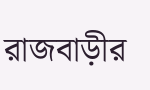রাজবাড়ীর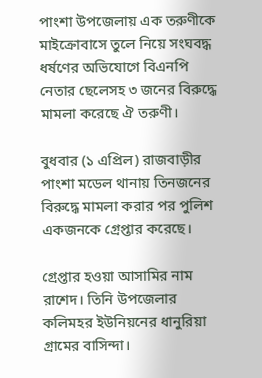পাংশা উপজেলায় এক তরুণীকে মাইক্রোবাসে তুলে নিয়ে সংঘবদ্ধ ধর্ষণের অভিযোগে বিএনপি নেতার ছেলেসহ ৩ জনের বিরুদ্ধে মামলা করেছে ঐ তরুণী।

বুধবার (১ এপ্রিল) রাজবাড়ীর পাংশা মডেল থানায় তিনজনের বিরুদ্ধে মামলা করার পর পুলিশ একজনকে গ্রেপ্তার করেছে।

গ্রেপ্তার হওয়া আসামির নাম রাশেদ। তিনি উপজেলার কলিমহর ইউনিয়নের ধানুরিয়া গ্রামের বাসিন্দা।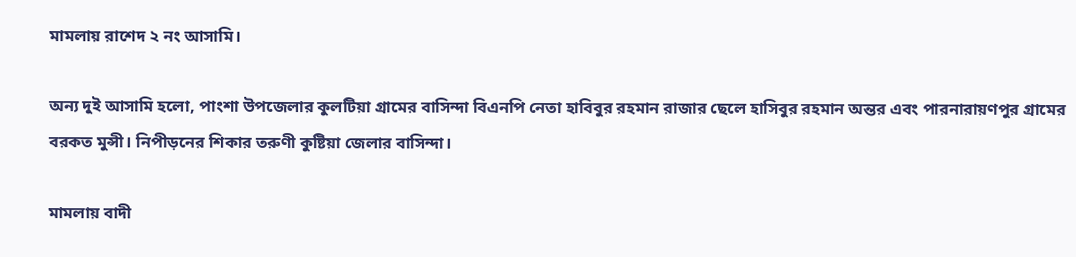মামলায় রাশেদ ২ নং আসামি।

অন্য দুই আসামি হলো, পাংশা উপজেলার কুলটিয়া গ্রামের বাসিন্দা বিএনপি নেতা হাবিবুর রহমান রাজার ছেলে হাসিবুর রহমান অন্তর এবং পারনারায়ণপুর গ্রামের বরকত মুন্সী। নিপীড়নের শিকার তরুণী কুষ্টিয়া জেলার বাসিন্দা।

মামলায় বাদী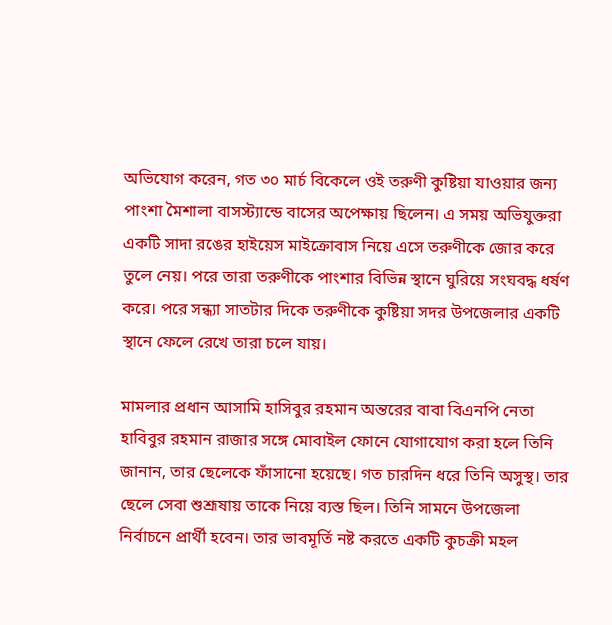অভিযোগ করেন, গত ৩০ মার্চ বিকেলে ওই তরুণী কুষ্টিয়া যাওয়ার জন্য পাংশা মৈশালা বাসস্ট্যান্ডে বাসের অপেক্ষায় ছিলেন। এ সময় অভিযুক্তরা একটি সাদা রঙের হাইয়েস মাইক্রোবাস নিয়ে এসে তরুণীকে জোর করে তুলে নেয়। পরে তারা তরুণীকে পাংশার বিভিন্ন স্থানে ঘুরিয়ে সংঘবদ্ধ ধর্ষণ করে। পরে সন্ধ্যা সাতটার দিকে তরুণীকে কুষ্টিয়া সদর উপজেলার একটি স্থানে ফেলে রেখে তারা চলে যায়।

মামলার প্রধান আসামি হাসিবুর রহমান অন্তরের বাবা বিএনপি নেতা হাবিবুর রহমান রাজার সঙ্গে মোবাইল ফোনে যোগাযোগ করা হলে তিনি জানান, তার ছেলেকে ফাঁসানো হয়েছে। গত চারদিন ধরে তিনি অসুস্থ। তার ছেলে সেবা শুশ্রূষায় তাকে নিয়ে ব্যস্ত ছিল। তিনি সামনে উপজেলা নির্বাচনে প্রার্থী হবেন। তার ভাবমূর্তি নষ্ট করতে একটি কুচক্রী মহল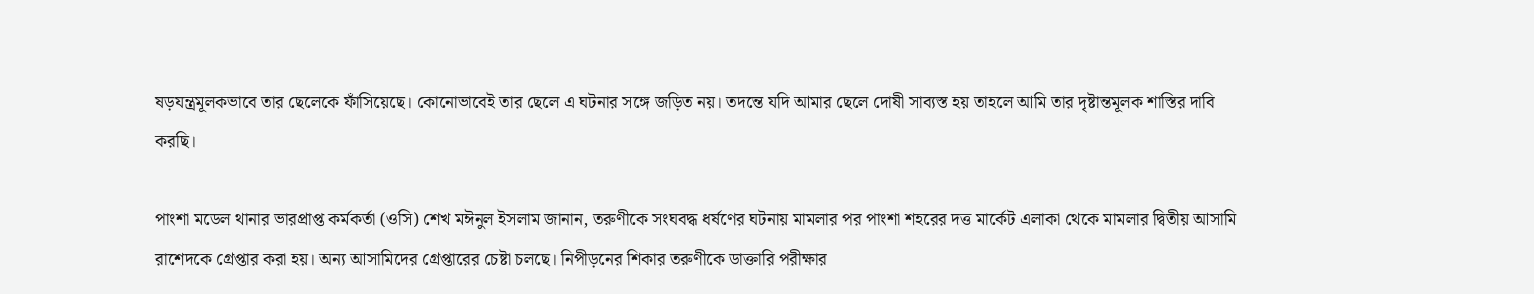ষড়যন্ত্রমূলকভাবে তার ছেলেকে ফাঁসিয়েছে। কোনোভাবেই তার ছেলে এ ঘটনার সঙ্গে জড়িত নয়। তদন্তে যদি আমার ছেলে দোষী সাব্যস্ত হয় তাহলে আমি তার দৃষ্টান্তমূলক শাস্তির দাবি করছি।

পাংশা মডেল থানার ভারপ্রাপ্ত কর্মকর্তা (ওসি) শেখ মঈনুল ইসলাম জানান, তরুণীকে সংঘবদ্ধ ধর্ষণের ঘটনায় মামলার পর পাংশা শহরের দত্ত মার্কেট এলাকা থেকে মামলার দ্বিতীয় আসামি রাশেদকে গ্রেপ্তার করা হয়। অন্য আসামিদের গ্রেপ্তারের চেষ্টা চলছে। নিপীড়নের শিকার তরুণীকে ডাক্তারি পরীক্ষার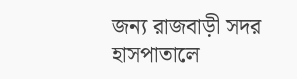জন্য রাজবাড়ী সদর হাসপাতালে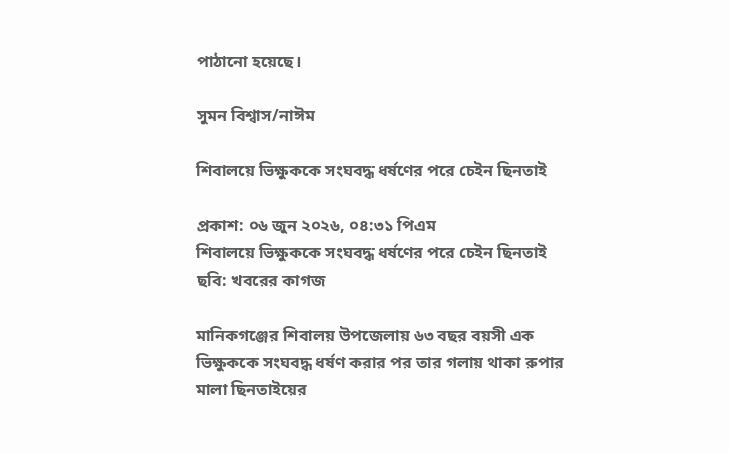পাঠানো হয়েছে।

সুমন বিশ্বাস/নাঈম

শিবালয়ে ভিক্ষুককে সংঘবদ্ধ ধর্ষণের পরে চেইন ছিনতাই

প্রকাশ: ০৬ জুন ২০২৬, ০৪:৩১ পিএম
শিবালয়ে ভিক্ষুককে সংঘবদ্ধ ধর্ষণের পরে চেইন ছিনতাই
ছবি: খবরের কাগজ

মানিকগঞ্জের শিবালয় উপজেলায় ৬৩ বছর বয়সী এক ভিক্ষুককে সংঘবদ্ধ ধর্ষণ করার পর তার গলায় থাকা রুপার মালা ছিনতাইয়ের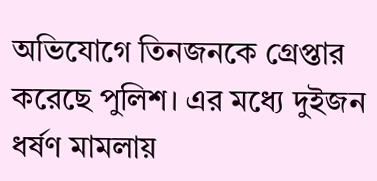অভিযোগে তিনজনকে গ্রেপ্তার করেছে পুলিশ। এর মধ্যে দুইজন ধর্ষণ মামলায়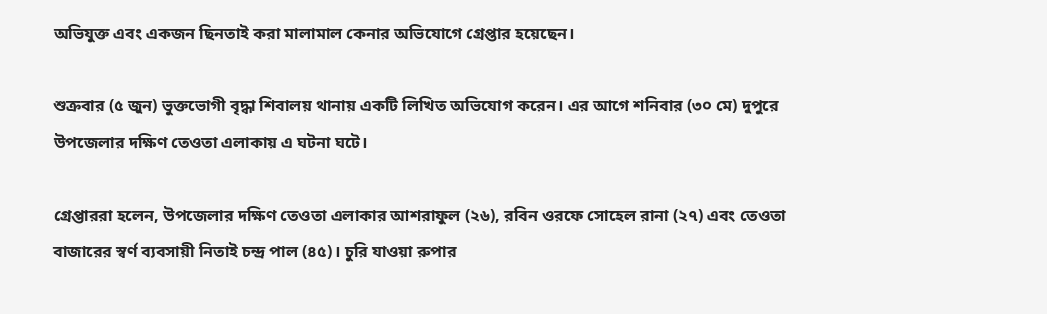অভিযুক্ত এবং একজন ছিনতাই করা মালামাল কেনার অভিযোগে গ্রেপ্তার হয়েছেন।

শুক্রবার (৫ জুন) ভুক্তভোগী বৃদ্ধা শিবালয় থানায় একটি লিখিত অভিযোগ করেন। এর আগে শনিবার (৩০ মে) দুপুরে উপজেলার দক্ষিণ তেওতা এলাকায় এ ঘটনা ঘটে।

গ্রেপ্তাররা হলেন, উপজেলার দক্ষিণ তেওতা এলাকার আশরাফুল (২৬), রবিন ওরফে সোহেল রানা (২৭) এবং তেওতা বাজারের স্বর্ণ ব্যবসায়ী নিতাই চন্দ্র পাল (৪৫)। চুরি যাওয়া রুপার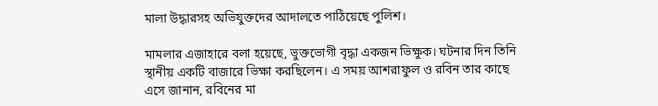মালা উদ্ধারসহ অভিযুক্তদের আদালতে পাঠিয়েছে পুলিশ।

মামলার এজাহারে বলা হয়েছে, ভুক্তভোগী বৃদ্ধা একজন ভিক্ষুক। ঘটনার দিন তিনি স্থানীয় একটি বাজারে ভিক্ষা করছিলেন। এ সময় আশরাফুল ও রবিন তার কাছে এসে জানান, রবিনের মা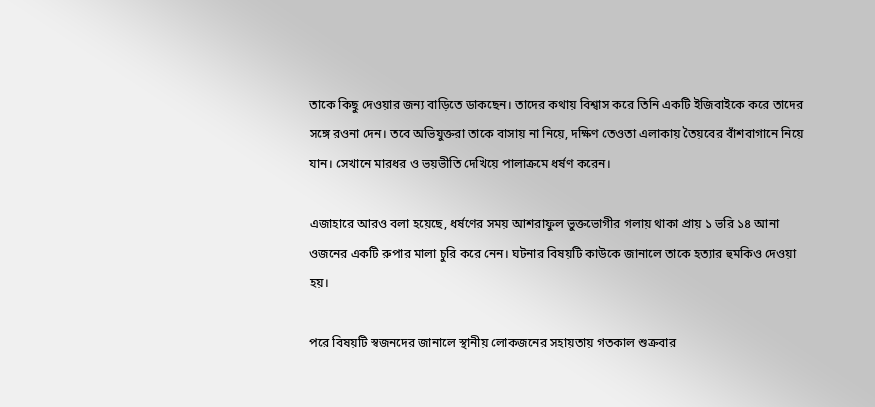তাকে কিছু দেওয়ার জন্য বাড়িতে ডাকছেন। তাদের কথায় বিশ্বাস করে তিনি একটি ইজিবাইকে করে তাদের সঙ্গে রওনা দেন। তবে অভিযুক্তরা তাকে বাসায় না নিয়ে, দক্ষিণ তেওতা এলাকায় তৈয়বের বাঁশবাগানে নিয়ে যান। সেখানে মারধর ও ভয়ভীতি দেখিয়ে পালাক্রমে ধর্ষণ করেন।

এজাহারে আরও বলা হয়েছে, ধর্ষণের সময় আশরাফুল ভুক্তভোগীর গলায় থাকা প্রায় ১ ভরি ১৪ আনা ওজনের একটি রুপার মালা চুরি করে নেন। ঘটনার বিষয়টি কাউকে জানালে তাকে হত্যার হুমকিও দেওয়া হয়।

পরে বিষয়টি স্বজনদের জানালে স্থানীয় লোকজনের সহায়তায় গতকাল শুক্রবার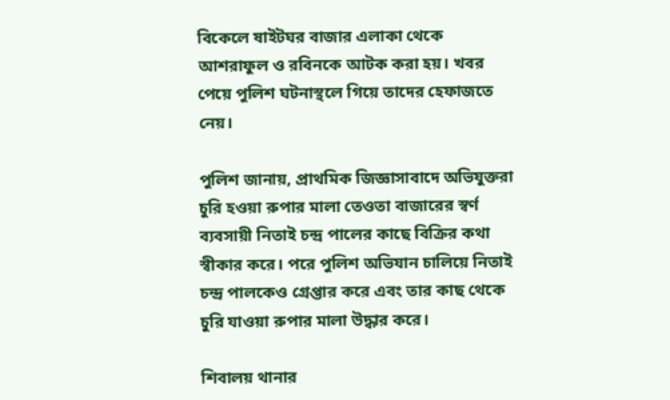বিকেলে ষাইটঘর বাজার এলাকা থেকে আশরাফুল ও রবিনকে আটক করা হয়। খবর পেয়ে পুলিশ ঘটনাস্থলে গিয়ে তাদের হেফাজতে নেয়।

পুলিশ জানায়, প্রাথমিক জিজ্ঞাসাবাদে অভিযুক্তরা চুরি হওয়া রুপার মালা তেওতা বাজারের স্বর্ণ ব্যবসায়ী নিতাই চন্দ্র পালের কাছে বিক্রির কথা স্বীকার করে। পরে পুলিশ অভিযান চালিয়ে নিতাই চন্দ্র পালকেও গ্রেপ্তার করে এবং তার কাছ থেকে চুরি যাওয়া রুপার মালা উদ্ধার করে।

শিবালয় থানার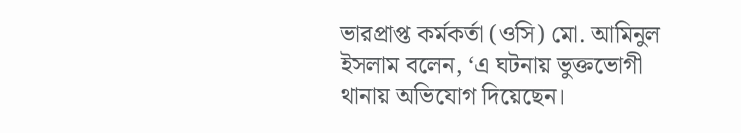ভারপ্রাপ্ত কর্মকর্তা (ওসি) মো. আমিনুল ইসলাম বলেন, ‘এ ঘটনায় ভুক্তভোগী থানায় অভিযোগ দিয়েছেন।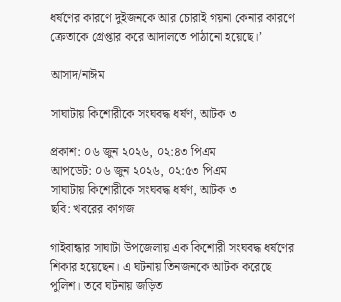ধর্ষণের কারণে দুইজনকে আর চোরাই গয়না কেনার কারণে ক্রেতাকে গ্রেপ্তার করে আদালতে পাঠানো হয়েছে।’

আসাদ/নাঈম

সাঘাটায় কিশোরীকে সংঘবদ্ধ ধর্ষণ, আটক ৩

প্রকাশ: ০৬ জুন ২০২৬, ০২:৪৩ পিএম
আপডেট: ০৬ জুন ২০২৬, ০২:৫৩ পিএম
সাঘাটায় কিশোরীকে সংঘবদ্ধ ধর্ষণ, আটক ৩
ছবি: খবরের কাগজ

গাইবান্ধার সাঘাটা উপজেলায় এক কিশোরী সংঘবদ্ধ ধর্ষণের শিকার হয়েছেন। এ ঘটনায় তিনজনকে আটক করেছে পুলিশ। তবে ঘটনায় জড়িত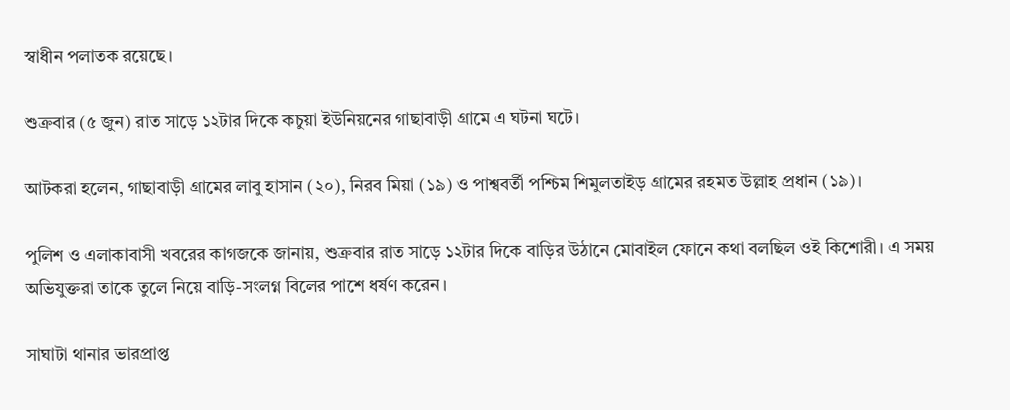স্বাধীন পলাতক রয়েছে।

শুক্রবার (৫ জুন) রাত সাড়ে ১২টার দিকে কচুয়া ইউনিয়নের গাছাবাড়ী গ্রামে এ ঘটনা ঘটে।

আটকরা হলেন, গাছাবাড়ী গ্রামের লাবু হাসান (২০), নিরব মিয়া (১৯) ও পাশ্ববর্তী পশ্চিম শিমুলতাইড় গ্রামের রহমত উল্লাহ প্রধান (১৯)।

পুলিশ ও এলাকাবাসী খবরের কাগজকে জানায়, শুক্রবার রাত সাড়ে ১২টার দিকে বাড়ির উঠানে মোবাইল ফোনে কথা বলছিল ওই কিশোরী। এ সময় অভিযুক্তরা তাকে তুলে নিয়ে বাড়ি-সংলগ্ন বিলের পাশে ধর্ষণ করেন।

সাঘাটা থানার ভারপ্রাপ্ত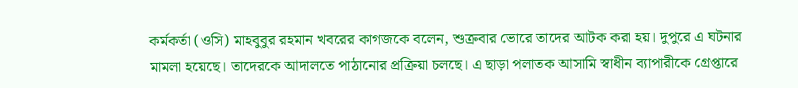কর্মকর্তা (ওসি) মাহবুবুর রহমান খবরের কাগজকে বলেন, শুক্রবার ভোরে তাদের আটক করা হয়। দুপুরে এ ঘটনার মামলা হয়েছে। তাদেরকে আদালতে পাঠানোর প্রক্রিয়া চলছে। এ ছাড়া পলাতক আসামি স্বাধীন ব্যাপারীকে গ্রেপ্তারে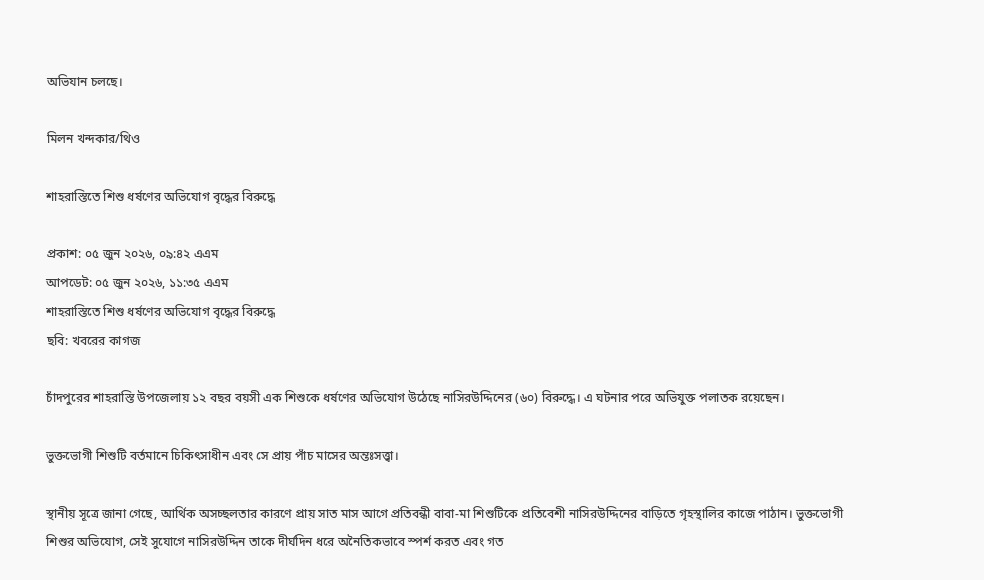অভিযান চলছে।

মিলন খন্দকার/থিও

শাহরাস্তিতে শিশু ধর্ষণের অভিযোগ বৃদ্ধের বিরুদ্ধে

প্রকাশ: ০৫ জুন ২০২৬, ০৯:৪২ এএম
আপডেট: ০৫ জুন ২০২৬, ১১:৩৫ এএম
শাহরাস্তিতে শিশু ধর্ষণের অভিযোগ বৃদ্ধের বিরুদ্ধে
ছবি: খবরের কাগজ

চাঁদপুরের শাহরাস্তি উপজেলায় ১২ বছর বয়সী এক শিশুকে ধর্ষণের অভিযোগ উঠেছে নাসিরউদ্দিনের (৬০) বিরুদ্ধে। এ ঘটনার পরে অভিযুক্ত পলাতক রয়েছেন।

ভুক্তভোগী শিশুটি বর্তমানে চিকিৎসাধীন এবং সে প্রায় পাঁচ মাসের অন্তঃসত্ত্বা।

স্থানীয় সূত্রে জানা গেছে, আর্থিক অসচ্ছলতার কারণে প্রায় সাত মাস আগে প্রতিবন্ধী বাবা-মা শিশুটিকে প্রতিবেশী নাসিরউদ্দিনের বাড়িতে গৃহস্থালির কাজে পাঠান। ভুক্তভোগী শিশুর অভিযোগ, সেই সুযোগে নাসিরউদ্দিন তাকে দীর্ঘদিন ধরে অনৈতিকভাবে স্পর্শ করত এবং গত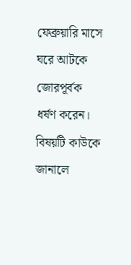ফেব্রুয়ারি মাসে ঘরে আটকে জোরপূর্বক ধর্ষণ করেন। বিষয়টি কাউকে জানালে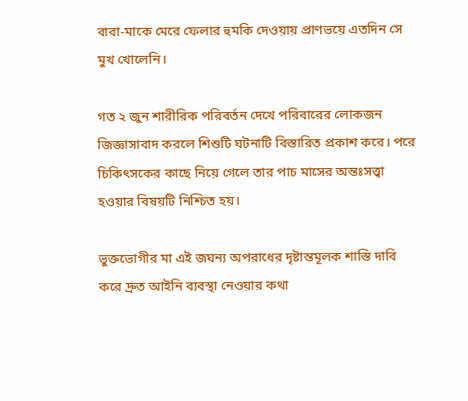বাবা-মাকে মেরে ফেলার হুমকি দেওয়ায় প্রাণভয়ে এতদিন সে মুখ খোলেনি।

গত ২ জুন শারীরিক পরিবর্তন দেখে পরিবারের লোকজন জিজ্ঞাসাবাদ করলে শিশুটি ঘটনাটি বিস্তারিত প্রকাশ করে। পরে চিকিৎসকের কাছে নিয়ে গেলে তার পাচ মাসের অন্তঃসত্ত্বা হওয়ার বিষয়টি নিশ্চিত হয়।

ভুক্তভোগীর মা এই জঘন্য অপরাধের দৃষ্টান্তমূলক শাস্তি দাবি করে দ্রুত আইনি ব্যবস্থা নেওয়ার কথা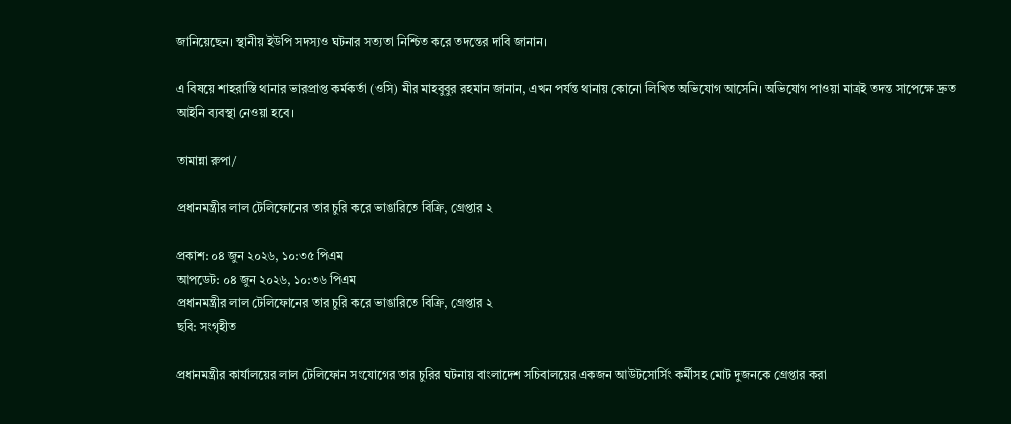জানিয়েছেন। স্থানীয় ইউপি সদস্যও ঘটনার সত্যতা নিশ্চিত করে তদন্তের দাবি জানান।

এ বিষয়ে শাহরাস্তি থানার ভারপ্রাপ্ত কর্মকর্তা (ওসি) মীর মাহবুবুর রহমান জানান, এখন পর্যন্ত থানায় কোনো লিখিত অভিযোগ আসেনি। অভিযোগ পাওয়া মাত্রই তদন্ত সাপেক্ষে দ্রুত আইনি ব্যবস্থা নেওয়া হবে।

তামান্না রুপা/

প্রধানমন্ত্রীর লাল টেলিফোনের তার চুরি করে ভাঙারিতে বিক্রি, গ্রেপ্তার ২

প্রকাশ: ০৪ জুন ২০২৬, ১০:৩৫ পিএম
আপডেট: ০৪ জুন ২০২৬, ১০:৩৬ পিএম
প্রধানমন্ত্রীর লাল টেলিফোনের তার চুরি করে ভাঙারিতে বিক্রি, গ্রেপ্তার ২
ছবি: সংগৃহীত

প্রধানমন্ত্রীর কার্যালয়ের লাল টেলিফোন সংযোগের তার চুরির ঘটনায় বাংলাদেশ সচিবালয়ের একজন আউটসোর্সিং কর্মীসহ মোট দুজনকে গ্রেপ্তার করা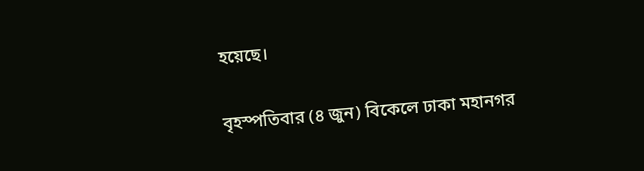হয়েছে।

বৃহস্পতিবার (৪ জুন) বিকেলে ঢাকা মহানগর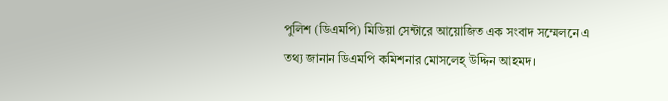পুলিশ (ডিএমপি) মিডিয়া সেন্টারে আয়োজিত এক সংবাদ সম্মেলনে এ তথ্য জানান ডিএমপি কমিশনার মোসলেহ্ উদ্দিন আহমদ।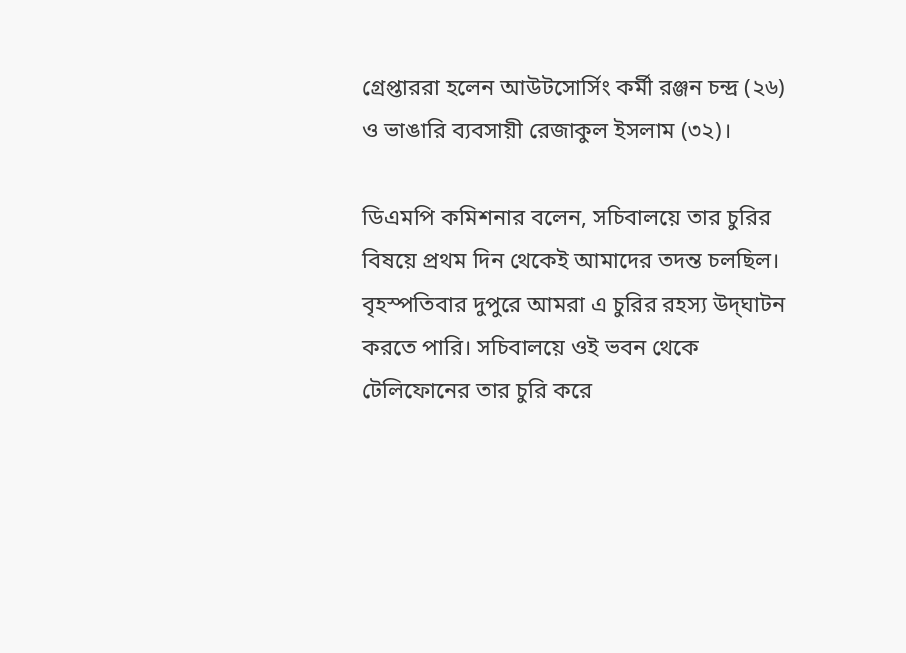গ্রেপ্তাররা হলেন আউটসোর্সিং কর্মী রঞ্জন চন্দ্র (২৬) ও ভাঙারি ব্যবসায়ী রেজাকুল ইসলাম (৩২)।

ডিএমপি কমিশনার বলেন, সচিবালয়ে তার চুরির বিষয়ে প্রথম দিন থেকেই আমাদের তদন্ত চলছিল। বৃহস্পতিবার দুপুরে আমরা এ চুরির রহস্য উদ্‌ঘাটন করতে পারি। সচিবালয়ে ওই ভবন থেকে টেলিফোনের তার চুরি করে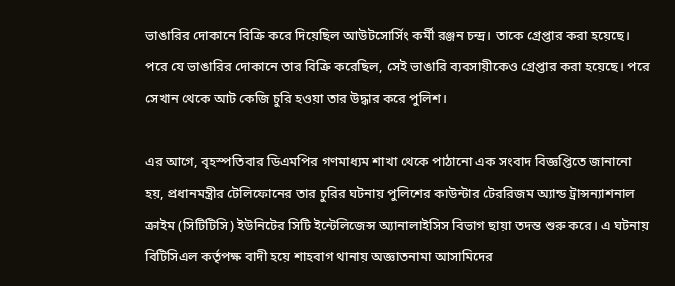ভাঙারির দোকানে বিক্রি করে দিয়েছিল আউটসোর্সিং কর্মী রঞ্জন চন্দ্র। তাকে গ্রেপ্তার করা হয়েছে। পরে যে ভাঙারির দোকানে তার বিক্রি করেছিল, সেই ভাঙারি ব্যবসায়ীকেও গ্রেপ্তার করা হয়েছে। পরে সেখান থেকে আট কেজি চুরি হওয়া তার উদ্ধার করে পুলিশ।

এর আগে, বৃহস্পতিবার ডিএমপির গণমাধ্যম শাখা থেকে পাঠানো এক সংবাদ বিজ্ঞপ্তিতে জানানো হয়, প্রধানমন্ত্রীর টেলিফোনের তার চুরির ঘটনায় পুলিশের কাউন্টার টেররিজম অ্যান্ড ট্রান্সন্যাশনাল ক্রাইম (সিটিটিসি) ইউনিটের সিটি ইন্টেলিজেন্স অ্যানালাইসিস বিভাগ ছায়া তদন্ত শুরু করে। এ ঘটনায় বিটিসিএল কর্তৃপক্ষ বাদী হয়ে শাহবাগ থানায় অজ্ঞাতনামা আসামিদের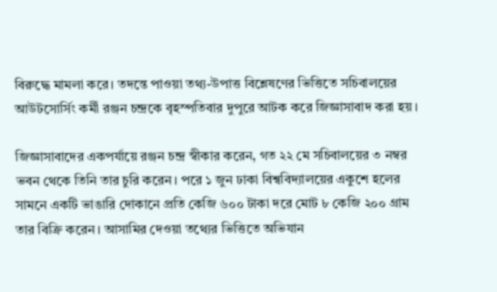বিরুদ্ধে মামলা করে। তদন্তে পাওয়া তথ্য-উপাত্ত বিশ্লেষণের ভিত্তিতে সচিবালয়ের আউটসোর্সিং কর্মী রঞ্জন চন্দ্রকে বৃহস্পতিবার দুপুরে আটক করে জিজ্ঞাসাবাদ করা হয়।

জিজ্ঞাসাবাদের একপর্যায়ে রঞ্জন চন্দ্র স্বীকার করেন, গত ২২ মে সচিবালয়ের ৩ নম্বর ভবন থেকে তিনি তার চুরি করেন। পরে ১ জুন ঢাকা বিশ্ববিদ্যালয়ের একুশে হলের সামনে একটি ভাঙারি দোকানে প্রতি কেজি ৬০০ টাকা দরে মোট ৮ কেজি ২০০ গ্রাম তার বিক্রি করেন। আসামির দেওয়া তথ্যের ভিত্তিতে অভিযান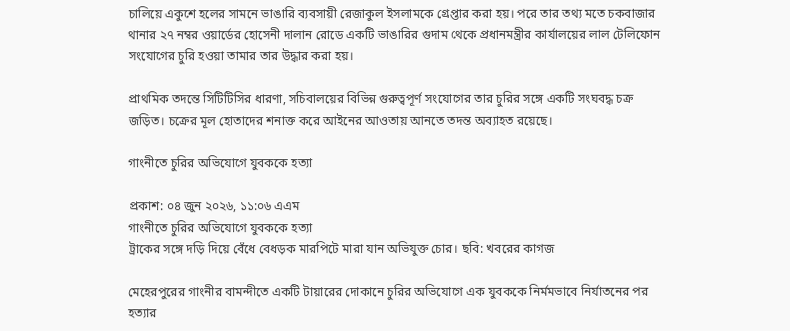চালিয়ে একুশে হলের সামনে ভাঙারি ব্যবসায়ী রেজাকুল ইসলামকে গ্রেপ্তার করা হয়। পরে তার তথ্য মতে চকবাজার থানার ২৭ নম্বর ওয়ার্ডের হোসেনী দালান রোডে একটি ভাঙারির গুদাম থেকে প্রধানমন্ত্রীর কার্যালয়ের লাল টেলিফোন সংযোগের চুরি হওয়া তামার তার উদ্ধার করা হয়।

প্রাথমিক তদন্তে সিটিটিসির ধারণা, সচিবালয়ের বিভিন্ন গুরুত্বপূর্ণ সংযোগের তার চুরির সঙ্গে একটি সংঘবদ্ধ চক্র জড়িত। চক্রের মূল হোতাদের শনাক্ত করে আইনের আওতায় আনতে তদন্ত অব্যাহত রয়েছে।

গাংনীতে চুরির অভিযোগে যুবককে হত্যা

প্রকাশ: ০৪ জুন ২০২৬, ১১:০৬ এএম
গাংনীতে চুরির অভিযোগে যুবককে হত্যা
ট্রাকের সঙ্গে দড়ি দিয়ে বেঁধে বেধড়ক মারপিটে মারা যান অভিযুক্ত চোর। ছবি: খবরের কাগজ

মেহেরপুরের গাংনীর বামন্দীতে একটি টায়ারের দোকানে চুরির অভিযোগে এক যুবককে নির্মমভাবে নির্যাতনের পর হত্যার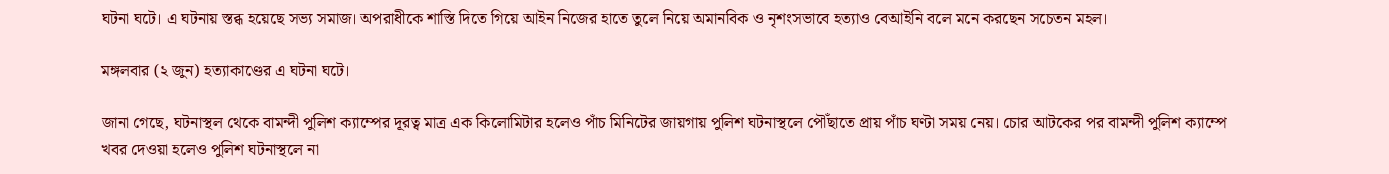ঘটনা ঘটে। এ ঘটনায় স্তব্ধ হয়েছে সভ্য সমাজ। অপরাধীকে শাস্তি দিতে গিয়ে আইন নিজের হাতে তুলে নিয়ে অমানবিক ও নৃশংসভাবে হত্যাও বেআইনি বলে মনে করছেন সচেতন মহল।

মঙ্গলবার (২ জুন) হত্যাকাণ্ডের এ ঘটনা ঘটে।

জানা গেছে, ঘটনাস্থল থেকে বামন্দী পুলিশ ক্যাম্পের দূরত্ব মাত্র এক কিলোমিটার হলেও পাঁচ মিনিটের জায়গায় পুলিশ ঘটনাস্থলে পৌঁছাতে প্রায় পাঁচ ঘণ্টা সময় নেয়। চোর আটকের পর বামন্দী পুলিশ ক্যাম্পে খবর দেওয়া হলেও পুলিশ ঘটনাস্থলে না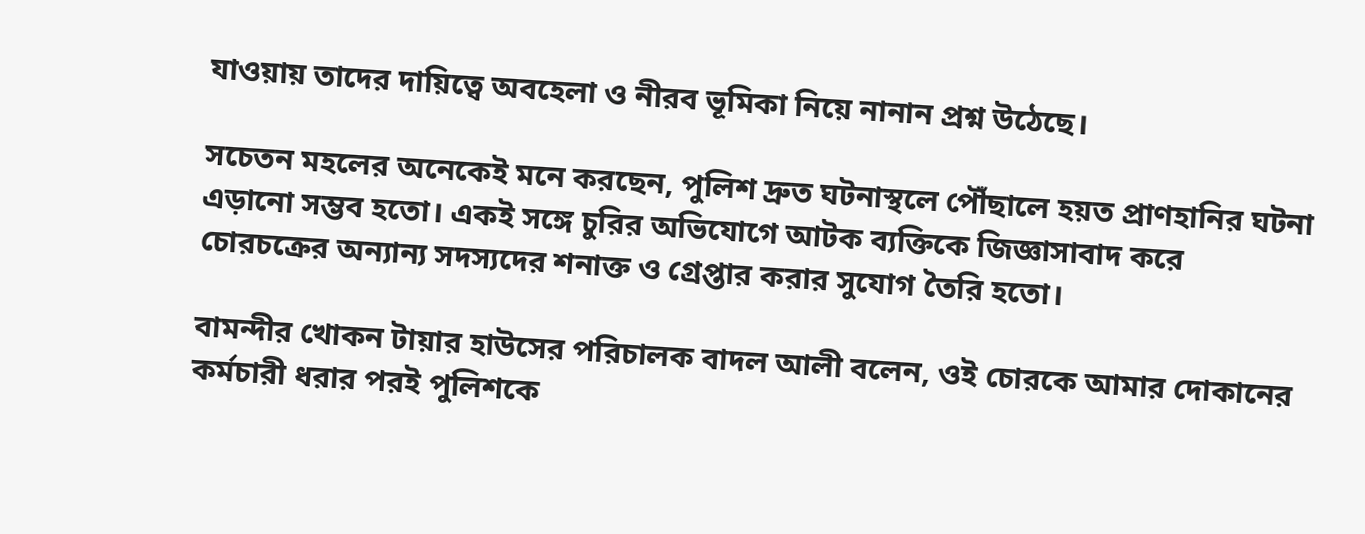যাওয়ায় তাদের দায়িত্বে অবহেলা ও নীরব ভূমিকা নিয়ে নানান প্রশ্ন উঠেছে।

সচেতন মহলের অনেকেই মনে করছেন, পুলিশ দ্রুত ঘটনাস্থলে পৌঁছালে হয়ত প্রাণহানির ঘটনা এড়ানো সম্ভব হতো। একই সঙ্গে চুরির অভিযোগে আটক ব্যক্তিকে জিজ্ঞাসাবাদ করে চোরচক্রের অন্যান্য সদস্যদের শনাক্ত ও গ্রেপ্তার করার সুযোগ তৈরি হতো।

বামন্দীর খোকন টায়ার হাউসের পরিচালক বাদল আলী বলেন, ওই চোরকে আমার দোকানের কর্মচারী ধরার পরই পুলিশকে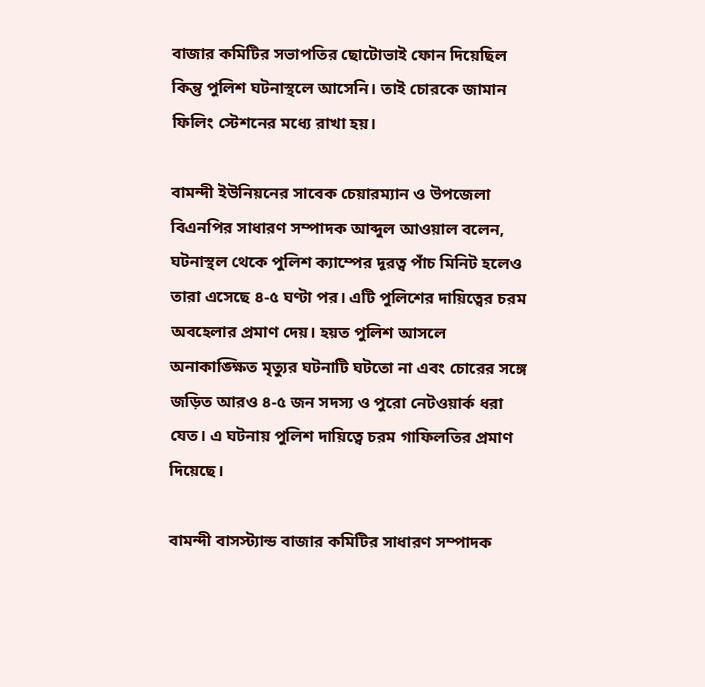বাজার কমিটির সভাপতির ছোটোভাই ফোন দিয়েছিল কিন্তু পুলিশ ঘটনাস্থলে আসেনি। তাই চোরকে জামান ফিলিং স্টেশনের মধ্যে রাখা হয়।

বামন্দী ইউনিয়নের সাবেক চেয়ারম্যান ও উপজেলা বিএনপির সাধারণ সম্পাদক আব্দুল আওয়াল বলেন, ঘটনাস্থল থেকে পুলিশ ক্যাম্পের দূরত্ব পাঁচ মিনিট হলেও তারা এসেছে ৪-৫ ঘণ্টা পর। এটি পুলিশের দায়িত্বের চরম অবহেলার প্রমাণ দেয়। হয়ত পুলিশ আসলে অনাকাঙ্ক্ষিত মৃত্যুর ঘটনাটি ঘটতো না এবং চোরের সঙ্গে জড়িত আরও ৪-৫ জন সদস্য ও পুরো নেটওয়ার্ক ধরা যেত। এ ঘটনায় পুলিশ দায়িত্বে চরম গাফিলতির প্রমাণ দিয়েছে।

বামন্দী বাসস্ট্যান্ড বাজার কমিটির সাধারণ সম্পাদক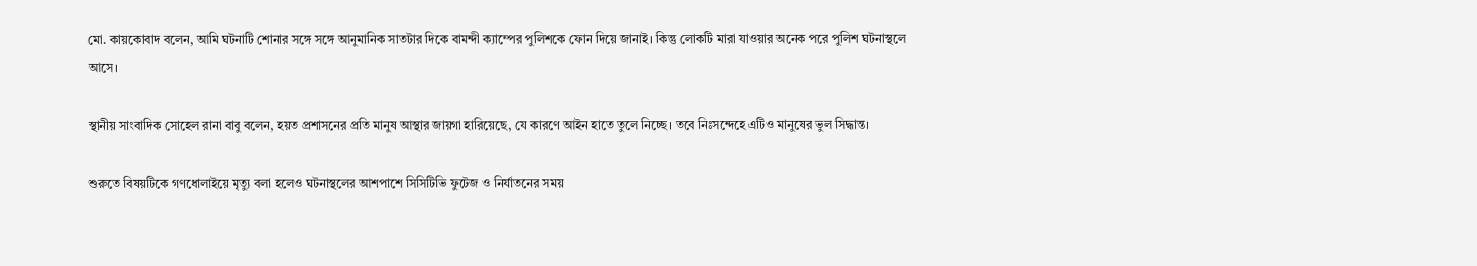মো. কায়কোবাদ বলেন, আমি ঘটনাটি শোনার সঙ্গে সঙ্গে আনুমানিক সাতটার দিকে বামন্দী ক্যাম্পের পুলিশকে ফোন দিয়ে জানাই। কিন্তু লোকটি মারা যাওয়ার অনেক পরে পুলিশ ঘটনাস্থলে আসে।

স্থানীয় সাংবাদিক সোহেল রানা বাবু বলেন, হয়ত প্রশাসনের প্রতি মানুষ আস্থার জায়গা হারিয়েছে, যে কারণে আইন হাতে তুলে নিচ্ছে। তবে নিঃসন্দেহে এটিও মানুষের ভুল সিদ্ধান্ত।

শুরুতে বিষয়টিকে গণধোলাইয়ে মৃত্যু বলা হলেও ঘটনাস্থলের আশপাশে সিসিটিভি ফুটেজ ও নির্যাতনের সময়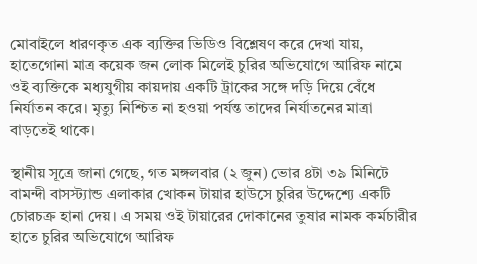মোবাইলে ধারণকৃত এক ব্যক্তির ভিডিও বিশ্লেষণ করে দেখা যায়, হাতেগোনা মাত্র কয়েক জন লোক মিলেই চুরির অভিযোগে আরিফ নামে ওই ব্যক্তিকে মধ্যযুগীয় কায়দায় একটি ট্রাকের সঙ্গে দড়ি দিয়ে বেঁধে নির্যাতন করে। মৃত্যু নিশ্চিত না হওয়া পর্যন্ত তাদের নির্যাতনের মাত্রা বাড়তেই থাকে।

স্থানীয় সূত্রে জানা গেছে, গত মঙ্গলবার (২ জুন) ভোর ৪টা ৩৯ মিনিটে বামন্দী বাসস্ট্যান্ড এলাকার খোকন টায়ার হাউসে চুরির উদ্দেশ্যে একটি চোরচক্র হানা দেয়। এ সময় ওই টায়ারের দোকানের তুষার নামক কর্মচারীর হাতে চুরির অভিযোগে আরিফ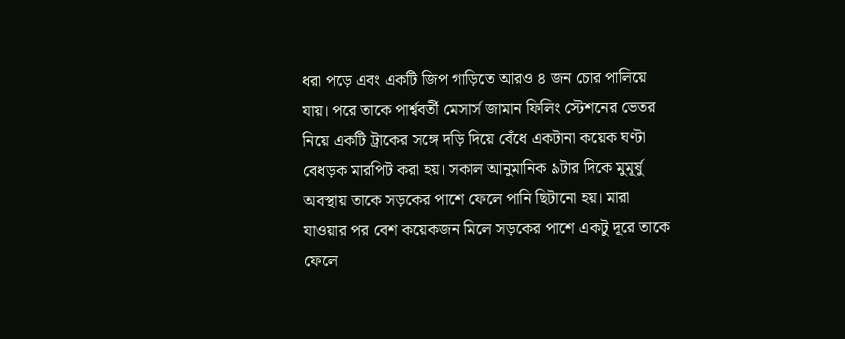ধরা পড়ে এবং একটি জিপ গাড়িতে আরও ৪ জন চোর পালিয়ে যায়। পরে তাকে পার্শ্ববর্তী মেসার্স জামান ফিলিং স্টেশনের ভেতর নিয়ে একটি ট্রাকের সঙ্গে দড়ি দিয়ে বেঁধে একটানা কয়েক ঘণ্টা বেধড়ক মারপিট করা হয়। সকাল আনুমানিক ৯টার দিকে মুমূর্ষু অবস্থায় তাকে সড়কের পাশে ফেলে পানি ছিটানো হয়। মারা যাওয়ার পর বেশ কয়েকজন মিলে সড়কের পাশে একটু দূরে তাকে ফেলে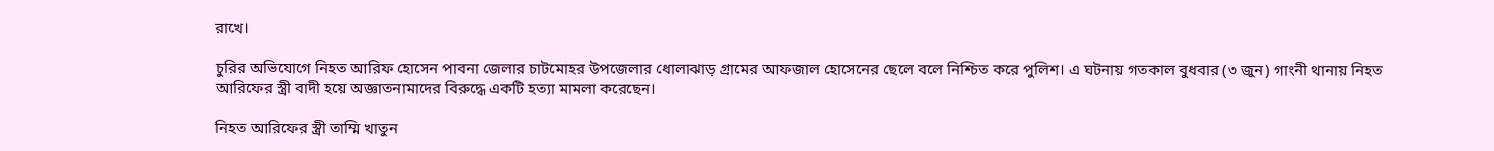রাখে।

চুরির অভিযোগে নিহত আরিফ হোসেন পাবনা জেলার চাটমোহর উপজেলার ধোলাঝাড় গ্রামের আফজাল হোসেনের ছেলে বলে নিশ্চিত করে পুলিশ। এ ঘটনায় গতকাল বুধবার (৩ জুন) গাংনী থানায় নিহত আরিফের স্ত্রী বাদী হয়ে অজ্ঞাতনামাদের বিরুদ্ধে একটি হত্যা মামলা করেছেন।

নিহত আরিফের স্ত্রী তাম্মি খাতুন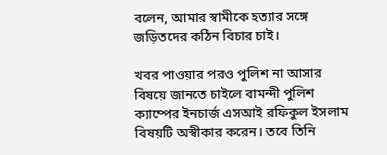বলেন, আমার স্বামীকে হত্যার সঙ্গে জড়িতদের কঠিন বিচার চাই।

খবর পাওয়ার পরও পুলিশ না আসার বিষয়ে জানতে চাইলে বামন্দী পুলিশ ক্যাম্পের ইনচার্জ এসআই রফিকুল ইসলাম বিষয়টি অস্বীকার করেন। তবে তিনি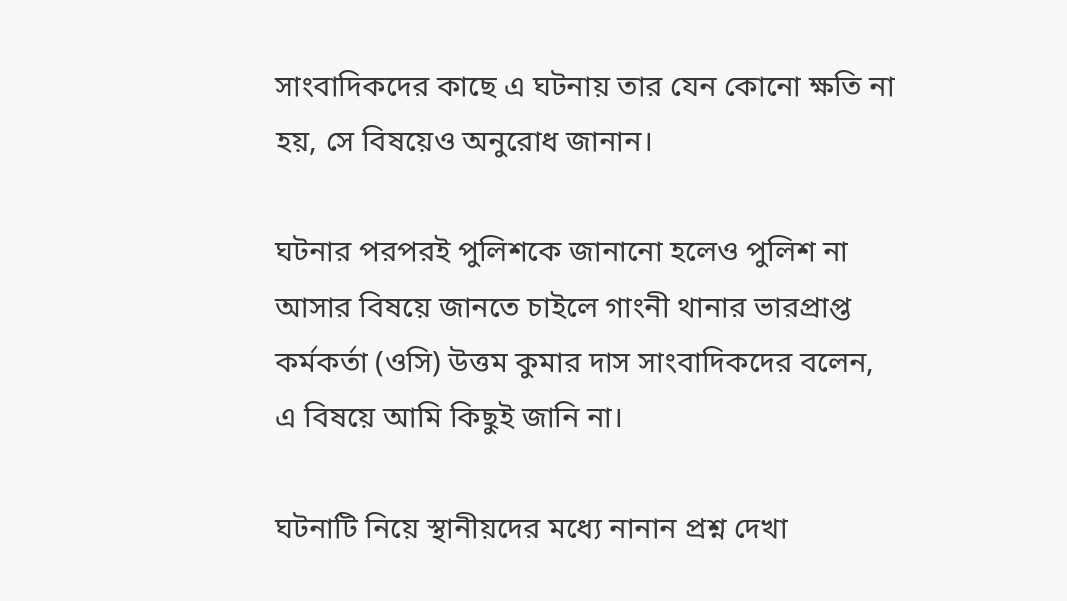সাংবাদিকদের কাছে এ ঘটনায় তার যেন কোনো ক্ষতি না হয়, সে বিষয়েও অনুরোধ জানান।

ঘটনার পরপরই পুলিশকে জানানো হলেও পুলিশ না আসার বিষয়ে জানতে চাইলে গাংনী থানার ভারপ্রাপ্ত কর্মকর্তা (ওসি) উত্তম কুমার দাস সাংবাদিকদের বলেন, এ বিষয়ে আমি কিছুই জানি না।

ঘটনাটি নিয়ে স্থানীয়দের মধ্যে নানান প্রশ্ন দেখা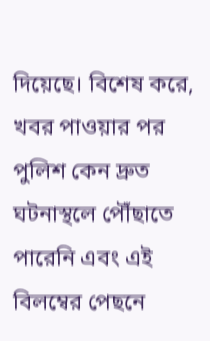দিয়েছে। বিশেষ করে, খবর পাওয়ার পর পুলিশ কেন দ্রুত ঘটনাস্থলে পৌঁছাতে পারেনি এবং এই বিলম্বের পেছনে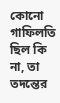কোনো গাফিলতি ছিল কি না, তা তদন্তের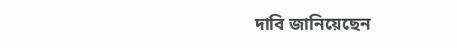দাবি জানিয়েছেন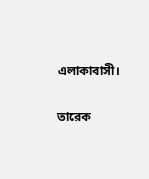এলাকাবাসী।

তারেক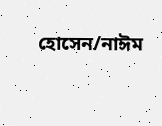হোসেন/নাঈম